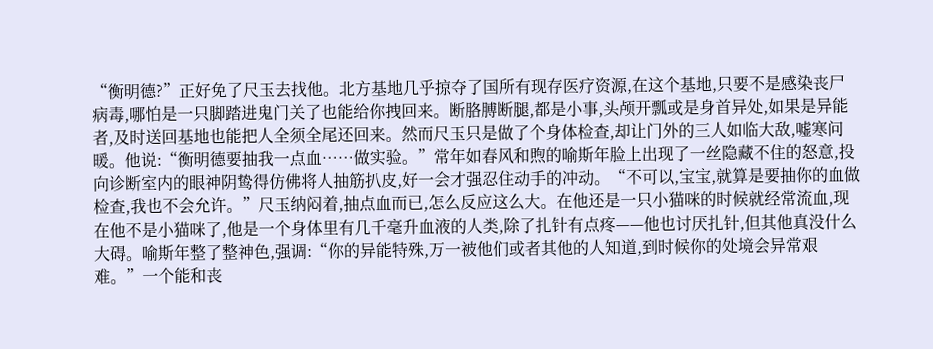“衡明德?”正好免了尺玉去找他。北方基地几乎掠夺了国所有现存医疗资源,在这个基地,只要不是感染丧尸病毒,哪怕是一只脚踏进鬼门关了也能给你拽回来。断胳膊断腿,都是小事,头颅开瓢或是身首异处,如果是异能者,及时送回基地也能把人全须全尾还回来。然而尺玉只是做了个身体检查,却让门外的三人如临大敌,嘘寒问暖。他说:“衡明德要抽我一点血……做实验。”常年如春风和煦的喻斯年脸上出现了一丝隐藏不住的怒意,投向诊断室内的眼神阴鸷得仿佛将人抽筋扒皮,好一会才强忍住动手的冲动。“不可以,宝宝,就算是要抽你的血做检查,我也不会允许。”尺玉纳闷着,抽点血而已,怎么反应这么大。在他还是一只小猫咪的时候就经常流血,现在他不是小猫咪了,他是一个身体里有几千毫升血液的人类,除了扎针有点疼——他也讨厌扎针,但其他真没什么大碍。喻斯年整了整神色,强调:“你的异能特殊,万一被他们或者其他的人知道,到时候你的处境会异常艰难。”一个能和丧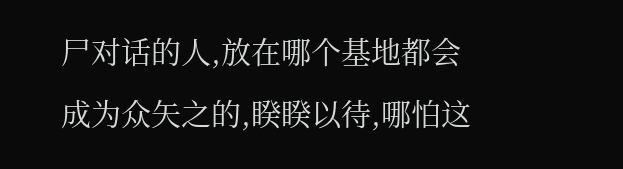尸对话的人,放在哪个基地都会成为众矢之的,睽睽以待,哪怕这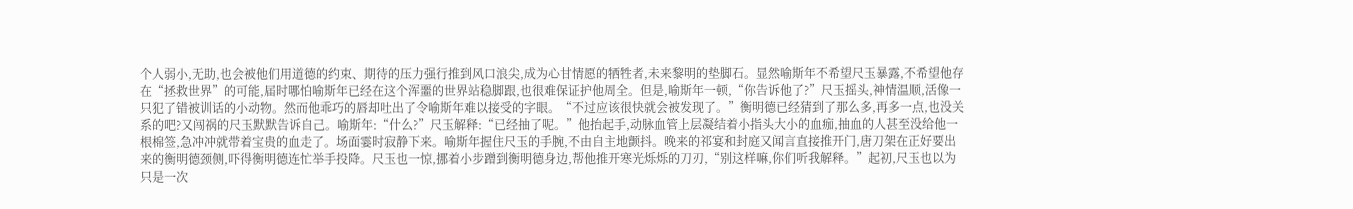个人弱小,无助,也会被他们用道德的约束、期待的压力强行推到风口浪尖,成为心甘情愿的牺牲者,未来黎明的垫脚石。显然喻斯年不希望尺玉暴露,不希望他存在“拯救世界”的可能,届时哪怕喻斯年已经在这个浑噩的世界站稳脚跟,也很难保证护他周全。但是,喻斯年一顿,“你告诉他了?”尺玉摇头,神情温顺,活像一只犯了错被训话的小动物。然而他乖巧的唇却吐出了令喻斯年难以接受的字眼。“不过应该很快就会被发现了。”衡明德已经猜到了那么多,再多一点,也没关系的吧?又闯祸的尺玉默默告诉自己。喻斯年:“什么?”尺玉解释:“已经抽了呢。”他抬起手,动脉血管上层凝结着小指头大小的血痂,抽血的人甚至没给他一根棉签,急冲冲就带着宝贵的血走了。场面霎时寂静下来。喻斯年握住尺玉的手腕,不由自主地颤抖。晚来的祁宴和封庭又闻言直接推开门,唐刀架在正好要出来的衡明德颈侧,吓得衡明德连忙举手投降。尺玉也一惊,挪着小步蹭到衡明德身边,帮他推开寒光烁烁的刀刃,“别这样嘛,你们听我解释。”起初,尺玉也以为只是一次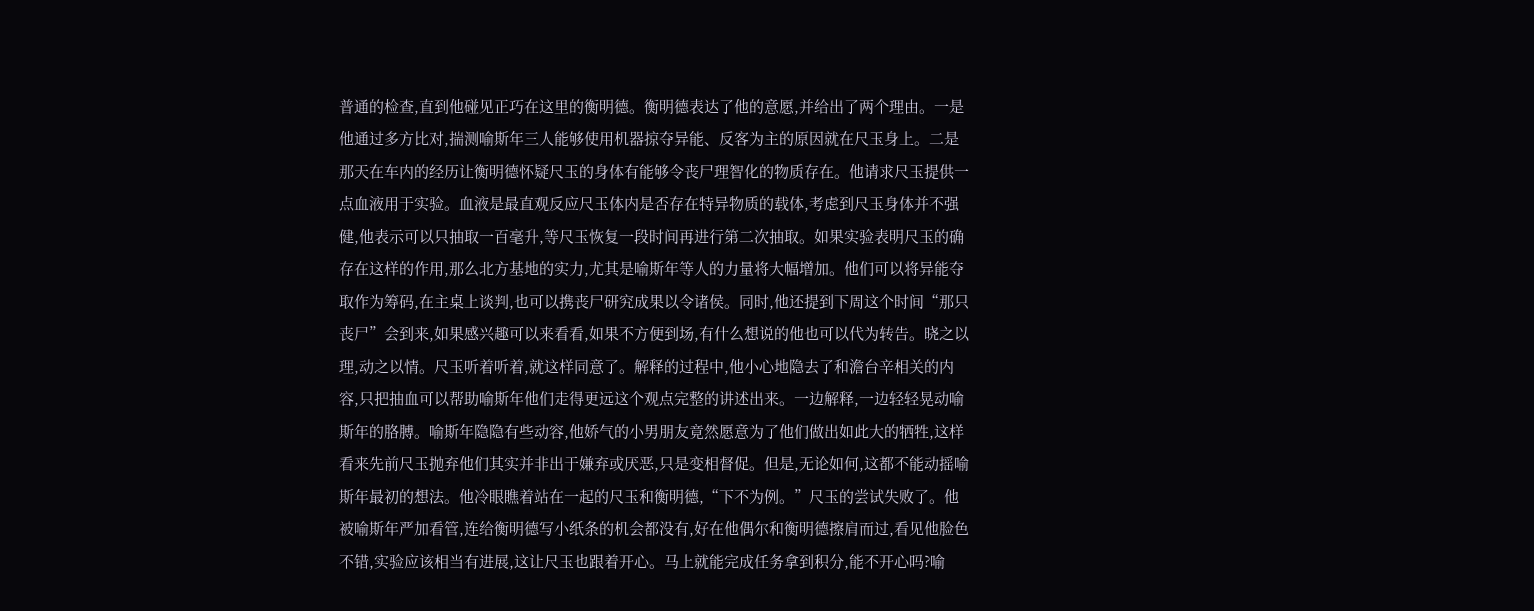普通的检查,直到他碰见正巧在这里的衡明德。衡明德表达了他的意愿,并给出了两个理由。一是他通过多方比对,揣测喻斯年三人能够使用机器掠夺异能、反客为主的原因就在尺玉身上。二是那天在车内的经历让衡明德怀疑尺玉的身体有能够令丧尸理智化的物质存在。他请求尺玉提供一点血液用于实验。血液是最直观反应尺玉体内是否存在特异物质的载体,考虑到尺玉身体并不强健,他表示可以只抽取一百毫升,等尺玉恢复一段时间再进行第二次抽取。如果实验表明尺玉的确存在这样的作用,那么北方基地的实力,尤其是喻斯年等人的力量将大幅增加。他们可以将异能夺取作为筹码,在主桌上谈判,也可以携丧尸研究成果以令诸侯。同时,他还提到下周这个时间“那只丧尸”会到来,如果感兴趣可以来看看,如果不方便到场,有什么想说的他也可以代为转告。晓之以理,动之以情。尺玉听着听着,就这样同意了。解释的过程中,他小心地隐去了和澹台辛相关的内容,只把抽血可以帮助喻斯年他们走得更远这个观点完整的讲述出来。一边解释,一边轻轻晃动喻斯年的胳膊。喻斯年隐隐有些动容,他娇气的小男朋友竟然愿意为了他们做出如此大的牺牲,这样看来先前尺玉抛弃他们其实并非出于嫌弃或厌恶,只是变相督促。但是,无论如何,这都不能动摇喻斯年最初的想法。他冷眼瞧着站在一起的尺玉和衡明德,“下不为例。”尺玉的尝试失败了。他被喻斯年严加看管,连给衡明德写小纸条的机会都没有,好在他偶尔和衡明德擦肩而过,看见他脸色不错,实验应该相当有进展,这让尺玉也跟着开心。马上就能完成任务拿到积分,能不开心吗?喻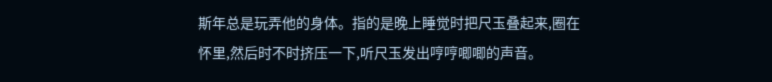斯年总是玩弄他的身体。指的是晚上睡觉时把尺玉叠起来,圈在怀里,然后时不时挤压一下,听尺玉发出哼哼唧唧的声音。